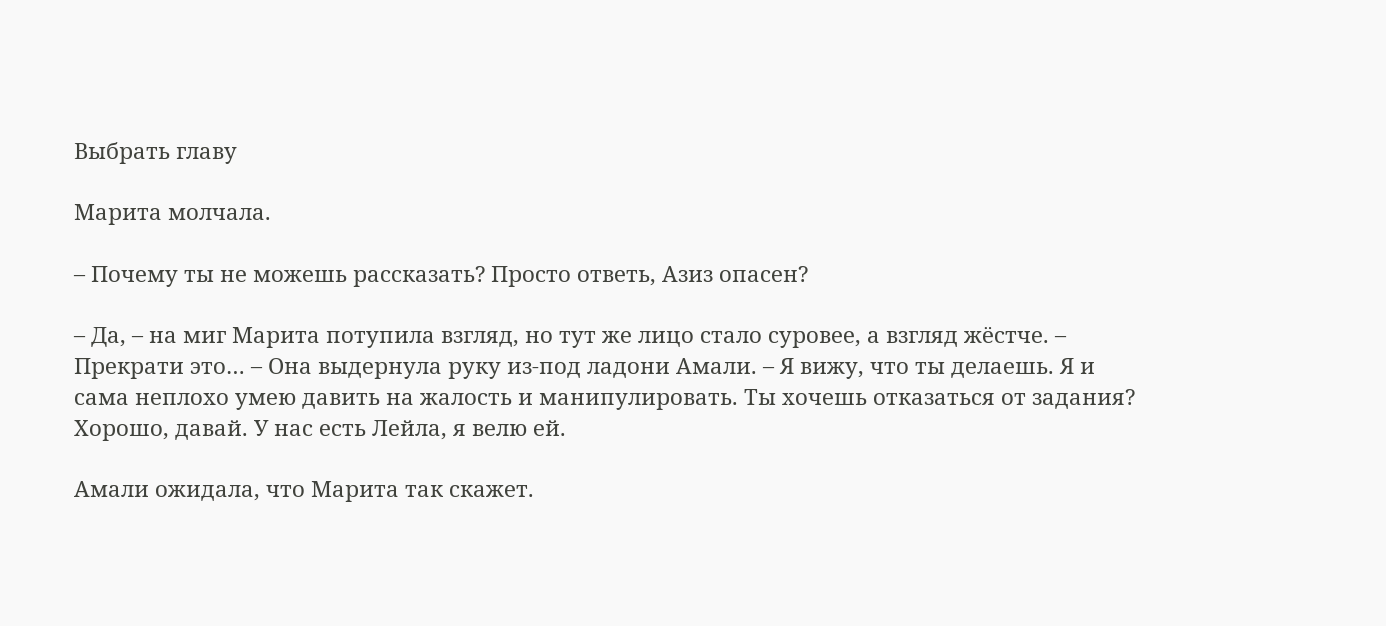Выбрать главу

Марита молчала.

– Почему ты не можешь рассказать? Просто ответь, Азиз опасен?

– Да, – на миг Марита потупила взгляд, но тут же лицо стало суровее, а взгляд жёстче. – Прекрати это… – Она выдернула руку из-под ладони Амали. – Я вижу, что ты делаешь. Я и сама неплохо умею давить на жалость и манипулировать. Ты хочешь отказаться от задания? Хорошо, давай. У нас есть Лейла, я велю ей.

Амали ожидала, что Марита так скажет.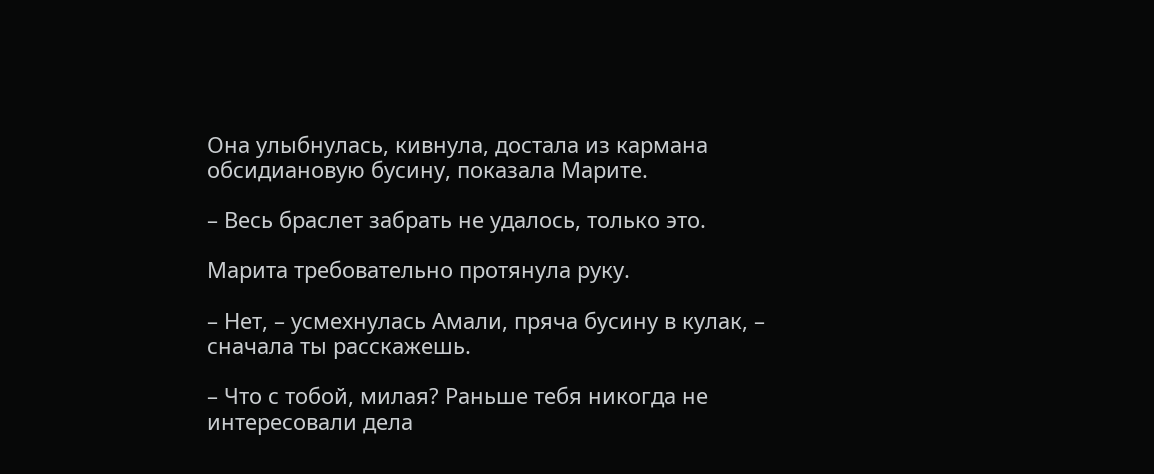Она улыбнулась, кивнула, достала из кармана обсидиановую бусину, показала Марите.

– Весь браслет забрать не удалось, только это.

Марита требовательно протянула руку.

– Нет, – усмехнулась Амали, пряча бусину в кулак, – сначала ты расскажешь.

– Что с тобой, милая? Раньше тебя никогда не интересовали дела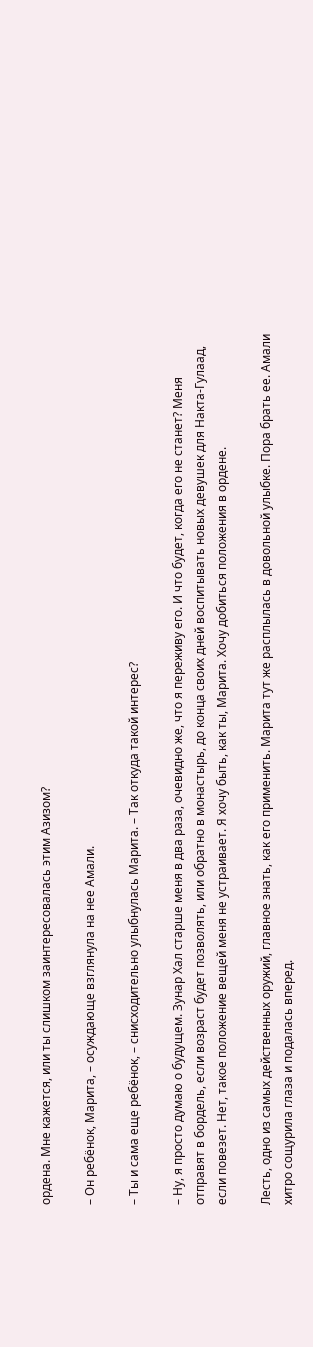ордена. Мне кажется, или ты слишком заинтересовалась этим Азизом?

– Он ребёнок, Марита, – осуждающе взглянула на нее Амали.

– Ты и сама еще ребёнок, – снисходительно улыбнулась Марита. – Так откуда такой интерес?

– Ну, я просто думаю о будущем. Зунар Хал старше меня в два раза, очевидно же, что я переживу его. И что будет, когда его не станет? Меня отправят в бордель, если возраст будет позволять, или обратно в монастырь, до конца своих дней воспитывать новых девушек для Накта-Гулаад, если повезет. Нет, такое положение вещей меня не устраивает. Я хочу быть, как ты, Марита. Хочу добиться положения в ордене.

Лесть, одно из самых действенных оружий, главное знать, как его применить. Марита тут же расплылась в довольной улыбке. Пора брать ее. Амали хитро сощурила глаза и подалась вперед.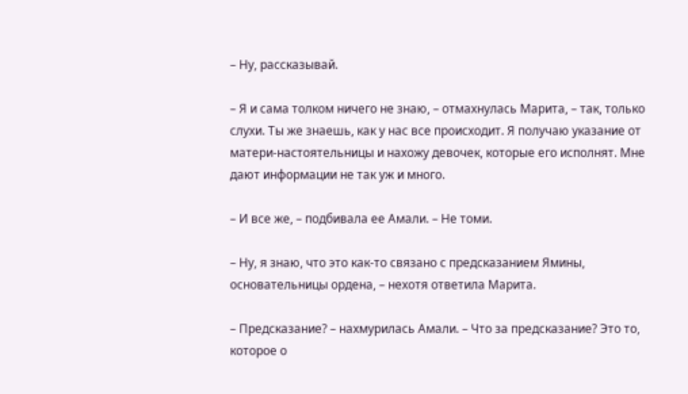– Ну, рассказывай.

– Я и сама толком ничего не знаю, – отмахнулась Марита, – так, только слухи. Ты же знаешь, как у нас все происходит. Я получаю указание от матери-настоятельницы и нахожу девочек, которые его исполнят. Мне дают информации не так уж и много.

– И все же, – подбивала ее Амали. – Не томи.

– Ну, я знаю, что это как-то связано с предсказанием Ямины, основательницы ордена, – нехотя ответила Марита.

– Предсказание? – нахмурилась Амали. – Что за предсказание? Это то, которое о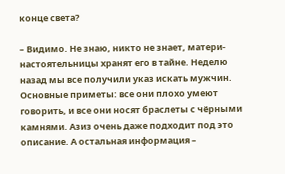конце света?

– Видимо. Не знаю, никто не знает, матери-настоятельницы хранят его в тайне. Неделю назад мы все получили указ искать мужчин. Основные приметы: все они плохо умеют говорить, и все они носят браслеты с чёрными камнями. Азиз очень даже подходит под это описание. А остальная информация –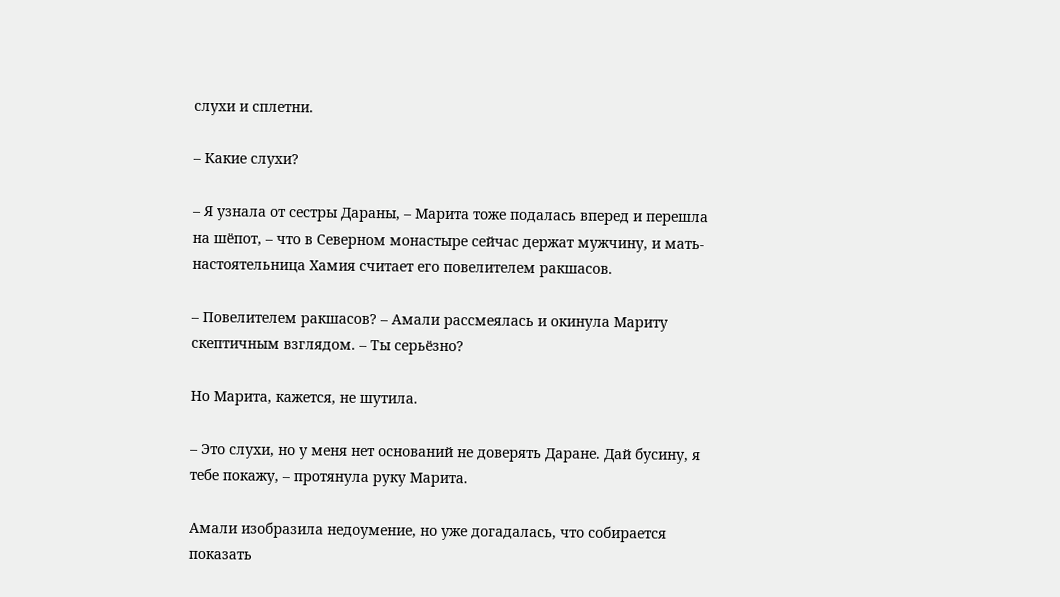слухи и сплетни.

– Какие слухи?

– Я узнала от сестры Дараны, – Марита тоже подалась вперед и перешла на шёпот, – что в Северном монастыре сейчас держат мужчину, и мать-настоятельница Хамия считает его повелителем ракшасов.

– Повелителем ракшасов? – Амали рассмеялась и окинула Мариту скептичным взглядом. – Ты серьёзно?

Но Марита, кажется, не шутила.

– Это слухи, но у меня нет оснований не доверять Даране. Дай бусину, я тебе покажу, – протянула руку Марита.

Амали изобразила недоумение, но уже догадалась, что собирается показать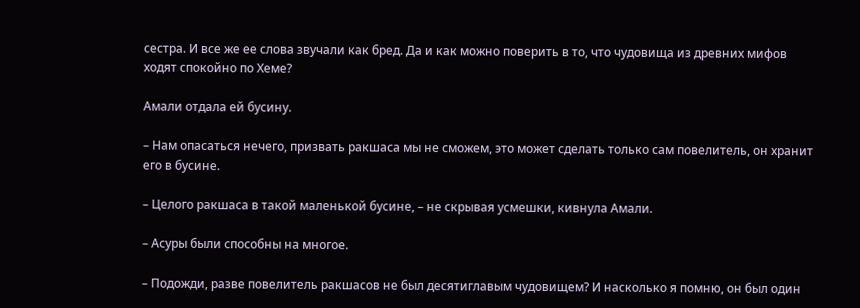сестра. И все же ее слова звучали как бред. Да и как можно поверить в то, что чудовища из древних мифов ходят спокойно по Хеме?

Амали отдала ей бусину.

– Нам опасаться нечего, призвать ракшаса мы не сможем, это может сделать только сам повелитель, он хранит его в бусине.

– Целого ракшаса в такой маленькой бусине, – не скрывая усмешки, кивнула Амали.

– Асуры были способны на многое.

– Подожди, разве повелитель ракшасов не был десятиглавым чудовищем? И насколько я помню, он был один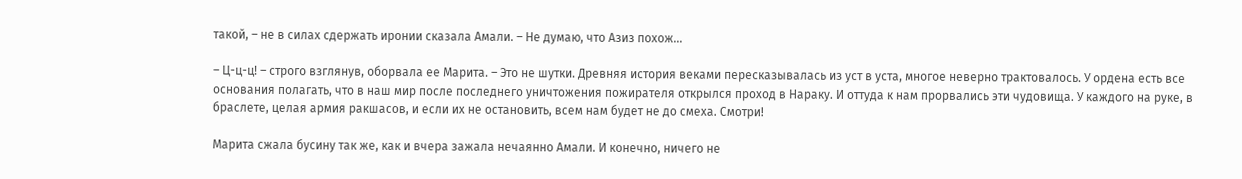такой, – не в силах сдержать иронии сказала Амали. – Не думаю, что Азиз похож…

– Ц-ц-ц! – строго взглянув, оборвала ее Марита. – Это не шутки. Древняя история веками пересказывалась из уст в уста, многое неверно трактовалось. У ордена есть все основания полагать, что в наш мир после последнего уничтожения пожирателя открылся проход в Нараку. И оттуда к нам прорвались эти чудовища. У каждого на руке, в браслете, целая армия ракшасов, и если их не остановить, всем нам будет не до смеха. Смотри!

Марита сжала бусину так же, как и вчера зажала нечаянно Амали. И конечно, ничего не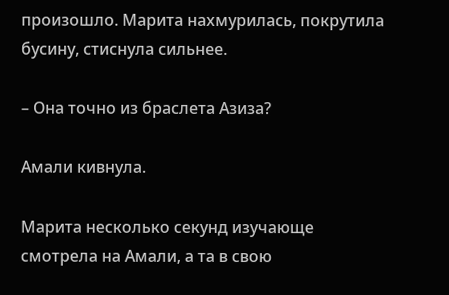произошло. Марита нахмурилась, покрутила бусину, стиснула сильнее.

– Она точно из браслета Азиза?

Амали кивнула.

Марита несколько секунд изучающе смотрела на Амали, а та в свою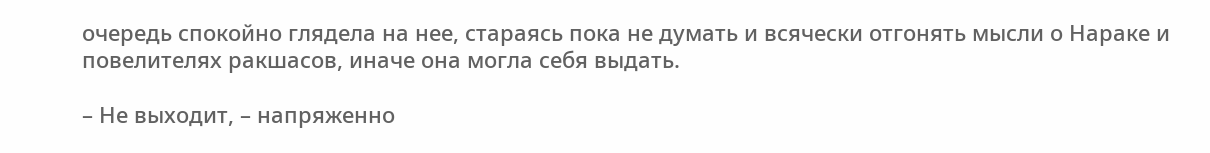очередь спокойно глядела на нее, стараясь пока не думать и всячески отгонять мысли о Нараке и повелителях ракшасов, иначе она могла себя выдать.

– Не выходит, – напряженно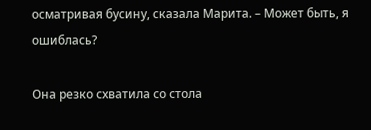осматривая бусину, сказала Марита. – Может быть, я ошиблась?

Она резко схватила со стола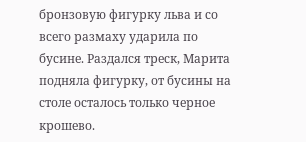бронзовую фигурку льва и со всего размаху ударила по бусине. Раздался треск, Марита подняла фигурку, от бусины на столе осталось только черное крошево.